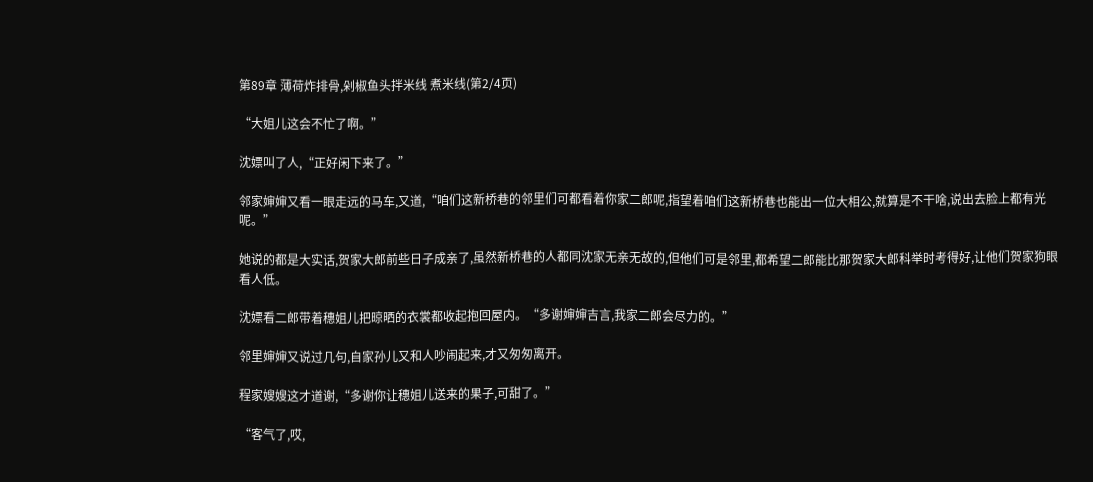第89章 薄荷炸排骨,剁椒鱼头拌米线 煮米线(第2/4页)

“大姐儿这会不忙了啊。”

沈嫖叫了人,“正好闲下来了。”

邻家婶婶又看一眼走远的马车,又道,“咱们这新桥巷的邻里们可都看着你家二郎呢,指望着咱们这新桥巷也能出一位大相公,就算是不干啥,说出去脸上都有光呢。”

她说的都是大实话,贺家大郎前些日子成亲了,虽然新桥巷的人都同沈家无亲无故的,但他们可是邻里,都希望二郎能比那贺家大郎科举时考得好,让他们贺家狗眼看人低。

沈嫖看二郎带着穗姐儿把晾晒的衣裳都收起抱回屋内。“多谢婶婶吉言,我家二郎会尽力的。”

邻里婶婶又说过几句,自家孙儿又和人吵闹起来,才又匆匆离开。

程家嫂嫂这才道谢,“多谢你让穗姐儿送来的果子,可甜了。”

“客气了,哎,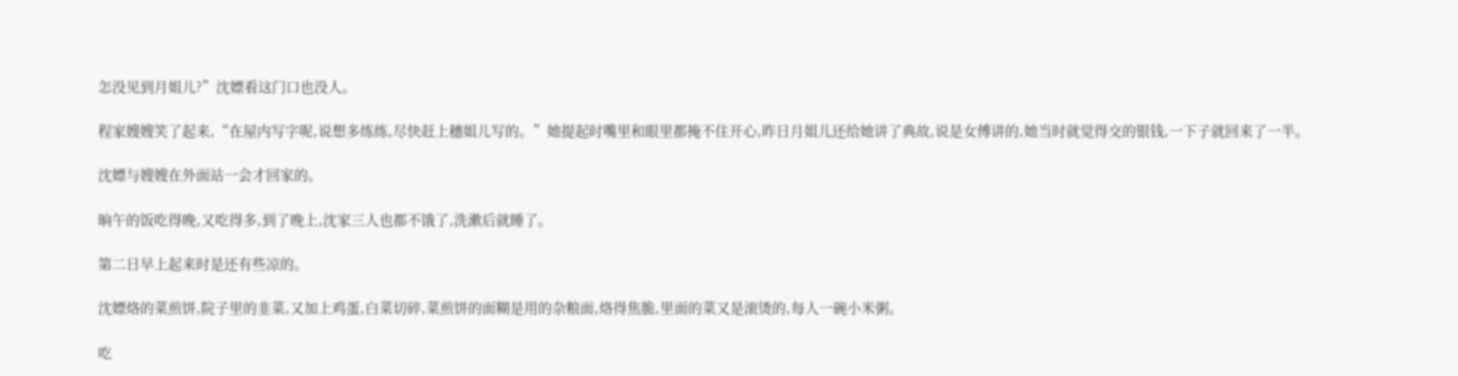怎没见到月姐儿?”沈嫖看这门口也没人。

程家嫂嫂笑了起来,“在屋内写字呢,说想多练练,尽快赶上穗姐儿写的。”她提起时嘴里和眼里都掩不住开心,昨日月姐儿还给她讲了典故,说是女傅讲的,她当时就觉得交的银钱,一下子就回来了一半。

沈嫖与嫂嫂在外面站一会才回家的。

晌午的饭吃得晚,又吃得多,到了晚上,沈家三人也都不饿了,洗漱后就睡了。

第二日早上起来时是还有些凉的。

沈嫖烙的菜煎饼,院子里的韭菜,又加上鸡蛋,白菜切碎,菜煎饼的面糊是用的杂粮面,烙得焦脆,里面的菜又是滚烫的,每人一碗小米粥。

吃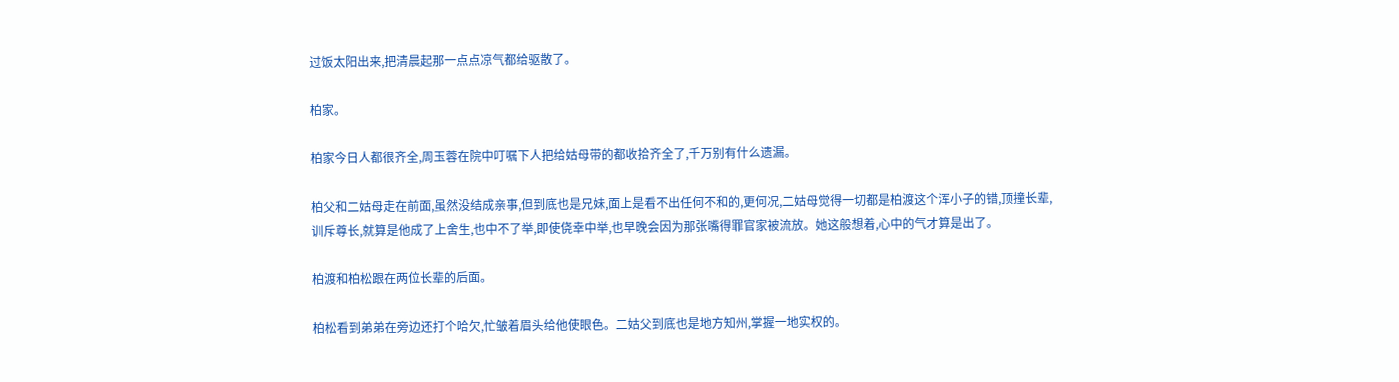过饭太阳出来,把清晨起那一点点凉气都给驱散了。

柏家。

柏家今日人都很齐全,周玉蓉在院中叮嘱下人把给姑母带的都收拾齐全了,千万别有什么遗漏。

柏父和二姑母走在前面,虽然没结成亲事,但到底也是兄妹,面上是看不出任何不和的,更何况,二姑母觉得一切都是柏渡这个浑小子的错,顶撞长辈,训斥尊长,就算是他成了上舍生,也中不了举,即使侥幸中举,也早晚会因为那张嘴得罪官家被流放。她这般想着,心中的气才算是出了。

柏渡和柏松跟在两位长辈的后面。

柏松看到弟弟在旁边还打个哈欠,忙皱着眉头给他使眼色。二姑父到底也是地方知州,掌握一地实权的。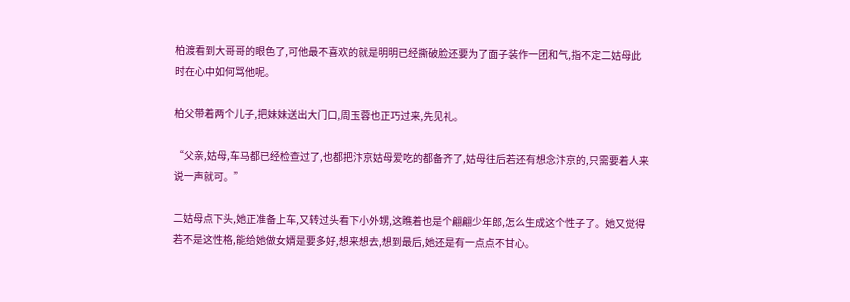柏渡看到大哥哥的眼色了,可他最不喜欢的就是明明已经撕破脸还要为了面子装作一团和气,指不定二姑母此时在心中如何骂他呢。

柏父带着两个儿子,把妹妹送出大门口,周玉蓉也正巧过来,先见礼。

“父亲,姑母,车马都已经检查过了,也都把汴京姑母爱吃的都备齐了,姑母往后若还有想念汴京的,只需要着人来说一声就可。”

二姑母点下头,她正准备上车,又转过头看下小外甥,这瞧着也是个翩翩少年郎,怎么生成这个性子了。她又觉得若不是这性格,能给她做女婿是要多好,想来想去,想到最后,她还是有一点点不甘心。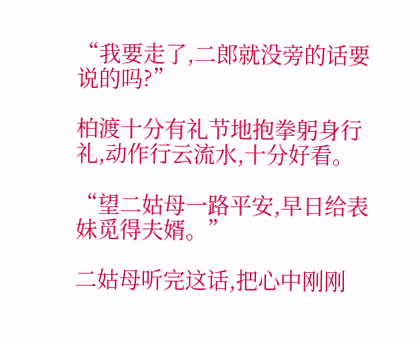“我要走了,二郎就没旁的话要说的吗?”

柏渡十分有礼节地抱拳躬身行礼,动作行云流水,十分好看。

“望二姑母一路平安,早日给表妹觅得夫婿。”

二姑母听完这话,把心中刚刚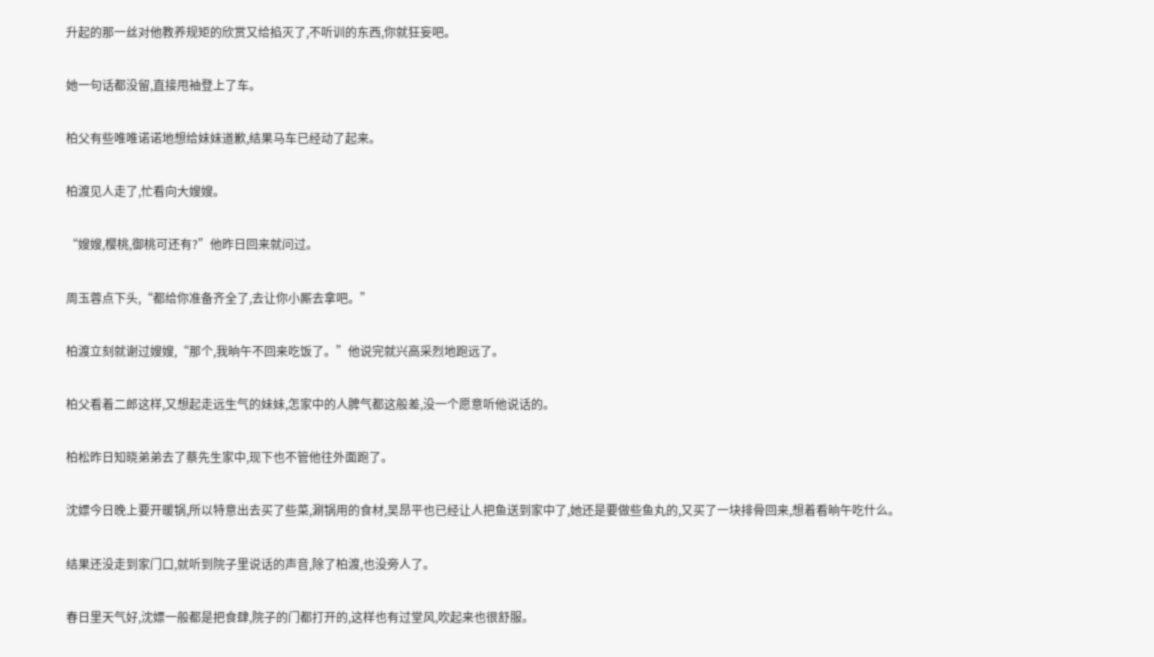升起的那一丝对他教养规矩的欣赏又给掐灭了,不听训的东西,你就狂妄吧。

她一句话都没留,直接甩袖登上了车。

柏父有些唯唯诺诺地想给妹妹道歉,结果马车已经动了起来。

柏渡见人走了,忙看向大嫂嫂。

“嫂嫂,樱桃,御桃可还有?”他昨日回来就问过。

周玉蓉点下头,“都给你准备齐全了,去让你小厮去拿吧。”

柏渡立刻就谢过嫂嫂,“那个,我晌午不回来吃饭了。”他说完就兴高采烈地跑远了。

柏父看着二郎这样,又想起走远生气的妹妹,怎家中的人脾气都这般差,没一个愿意听他说话的。

柏松昨日知晓弟弟去了蔡先生家中,现下也不管他往外面跑了。

沈嫖今日晚上要开暖锅,所以特意出去买了些菜,涮锅用的食材,吴昂平也已经让人把鱼送到家中了,她还是要做些鱼丸的,又买了一块排骨回来,想着看晌午吃什么。

结果还没走到家门口,就听到院子里说话的声音,除了柏渡,也没旁人了。

春日里天气好,沈嫖一般都是把食肆,院子的门都打开的,这样也有过堂风,吹起来也很舒服。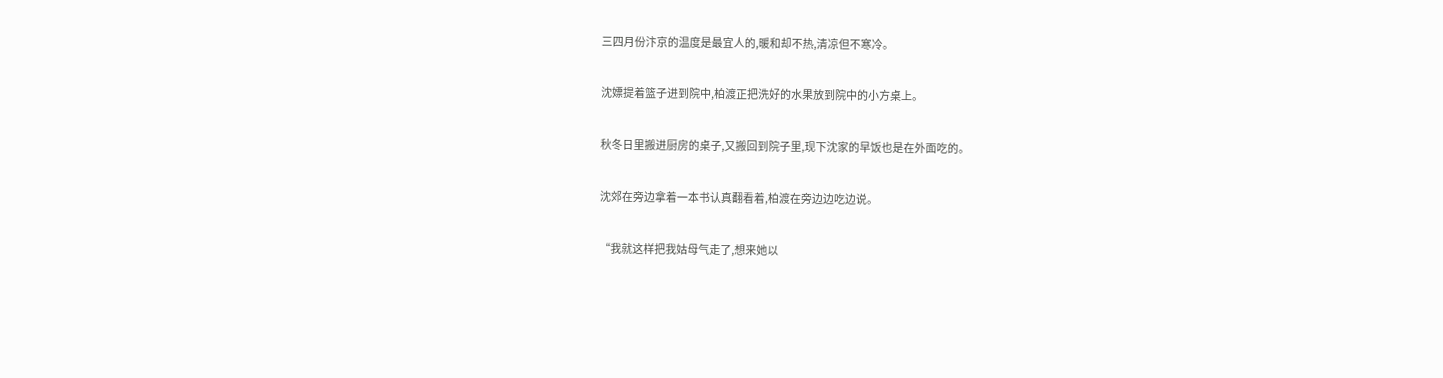三四月份汴京的温度是最宜人的,暖和却不热,清凉但不寒冷。

沈嫖提着篮子进到院中,柏渡正把洗好的水果放到院中的小方桌上。

秋冬日里搬进厨房的桌子,又搬回到院子里,现下沈家的早饭也是在外面吃的。

沈郊在旁边拿着一本书认真翻看着,柏渡在旁边边吃边说。

“我就这样把我姑母气走了,想来她以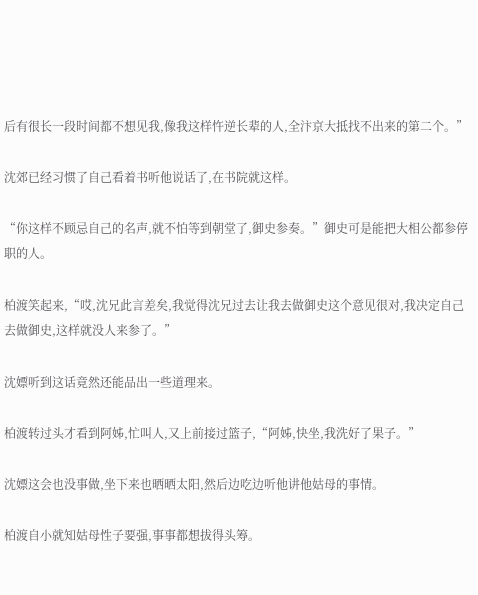后有很长一段时间都不想见我,像我这样忤逆长辈的人,全汴京大抵找不出来的第二个。”

沈郊已经习惯了自己看着书听他说话了,在书院就这样。

“你这样不顾忌自己的名声,就不怕等到朝堂了,御史参奏。”御史可是能把大相公都参停职的人。

柏渡笑起来,“哎,沈兄此言差矣,我觉得沈兄过去让我去做御史这个意见很对,我决定自己去做御史,这样就没人来参了。”

沈嫖听到这话竟然还能品出一些道理来。

柏渡转过头才看到阿姊,忙叫人,又上前接过篮子,“阿姊,快坐,我洗好了果子。”

沈嫖这会也没事做,坐下来也晒晒太阳,然后边吃边听他讲他姑母的事情。

柏渡自小就知姑母性子要强,事事都想拔得头筹。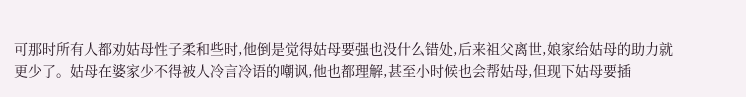可那时所有人都劝姑母性子柔和些时,他倒是觉得姑母要强也没什么错处,后来祖父离世,娘家给姑母的助力就更少了。姑母在婆家少不得被人冷言冷语的嘲讽,他也都理解,甚至小时候也会帮姑母,但现下姑母要插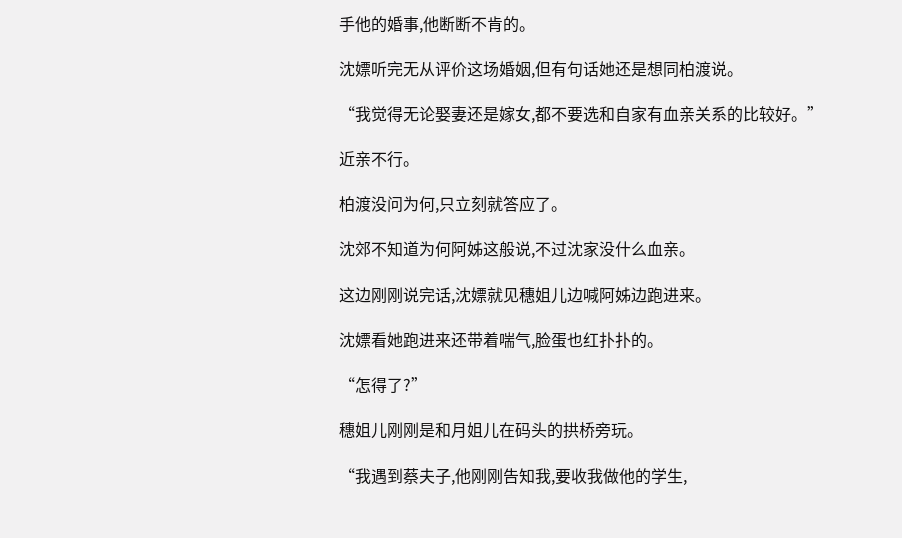手他的婚事,他断断不肯的。

沈嫖听完无从评价这场婚姻,但有句话她还是想同柏渡说。

“我觉得无论娶妻还是嫁女,都不要选和自家有血亲关系的比较好。”

近亲不行。

柏渡没问为何,只立刻就答应了。

沈郊不知道为何阿姊这般说,不过沈家没什么血亲。

这边刚刚说完话,沈嫖就见穗姐儿边喊阿姊边跑进来。

沈嫖看她跑进来还带着喘气,脸蛋也红扑扑的。

“怎得了?”

穗姐儿刚刚是和月姐儿在码头的拱桥旁玩。

“我遇到蔡夫子,他刚刚告知我,要收我做他的学生,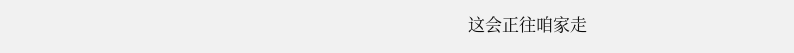这会正往咱家走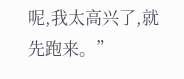呢,我太高兴了,就先跑来。”